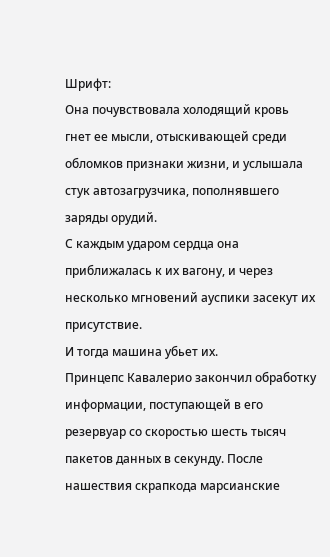Шрифт:
Она почувствовала холодящий кровь гнет ее мысли, отыскивающей среди обломков признаки жизни, и услышала стук автозагрузчика, пополнявшего заряды орудий.
С каждым ударом сердца она приближалась к их вагону, и через несколько мгновений ауспики засекут их присутствие.
И тогда машина убьет их.
Принцепс Кавалерио закончил обработку информации, поступающей в его резервуар со скоростью шесть тысяч пакетов данных в секунду. После нашествия скрапкода марсианские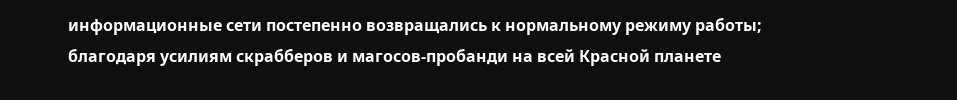информационные сети постепенно возвращались к нормальному режиму работы; благодаря усилиям скрабберов и магосов-пробанди на всей Красной планете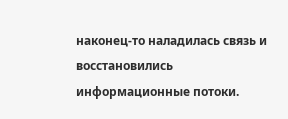наконец-то наладилась связь и восстановились информационные потоки.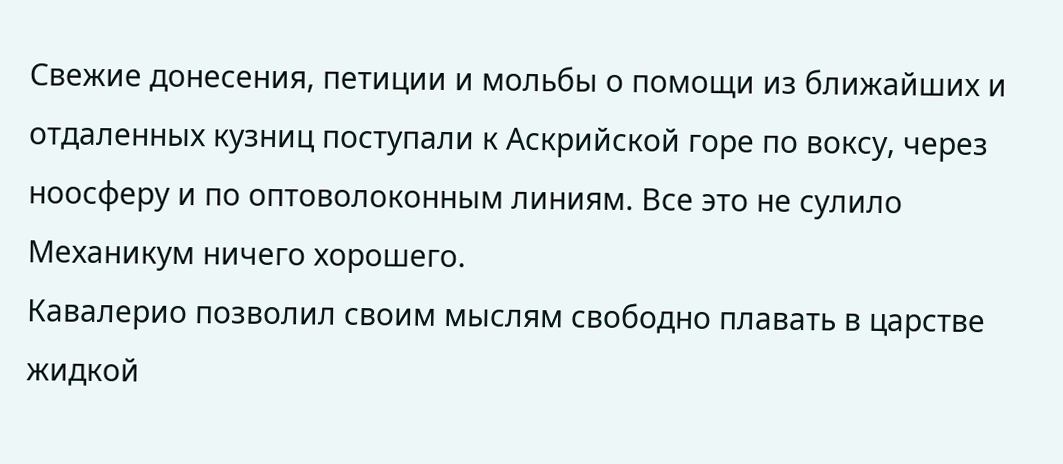Свежие донесения, петиции и мольбы о помощи из ближайших и отдаленных кузниц поступали к Аскрийской горе по воксу, через ноосферу и по оптоволоконным линиям. Все это не сулило Механикум ничего хорошего.
Кавалерио позволил своим мыслям свободно плавать в царстве жидкой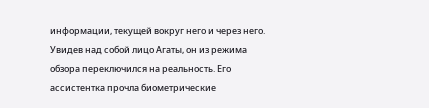информации, текущей вокруг него и через него. Увидев над собой лицо Агаты, он из режима обзора переключился на реальность. Его ассистентка прочла биометрические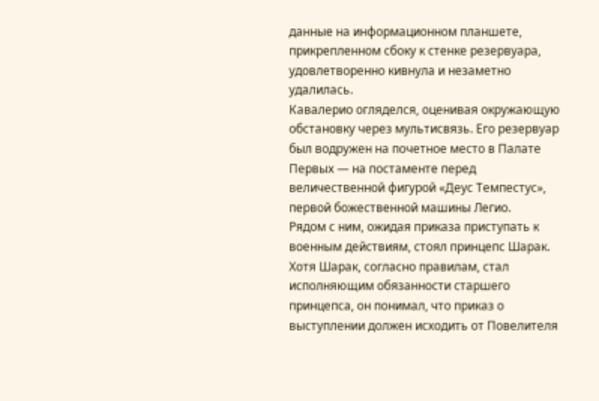данные на информационном планшете, прикрепленном сбоку к стенке резервуара, удовлетворенно кивнула и незаметно удалилась.
Кавалерио огляделся, оценивая окружающую обстановку через мультисвязь. Его резервуар был водружен на почетное место в Палате Первых — на постаменте перед величественной фигурой «Деус Темпестус», первой божественной машины Легио.
Рядом с ним, ожидая приказа приступать к военным действиям, стоял принцепс Шарак. Хотя Шарак, согласно правилам, стал исполняющим обязанности старшего принцепса, он понимал, что приказ о выступлении должен исходить от Повелителя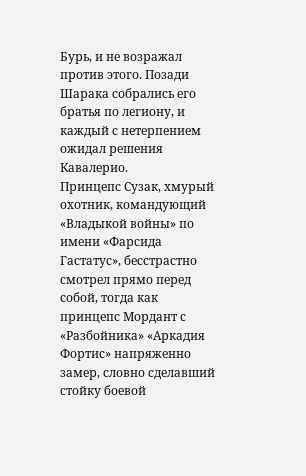Бурь, и не возражал против этого. Позади Шарака собрались его братья по легиону, и каждый с нетерпением ожидал решения Кавалерио.
Принцепс Сузак, хмурый охотник, командующий «Владыкой войны» по имени «Фарсида Гастатус», бесстрастно смотрел прямо перед собой, тогда как принцепс Мордант с «Разбойника» «Аркадия Фортис» напряженно замер, словно сделавший стойку боевой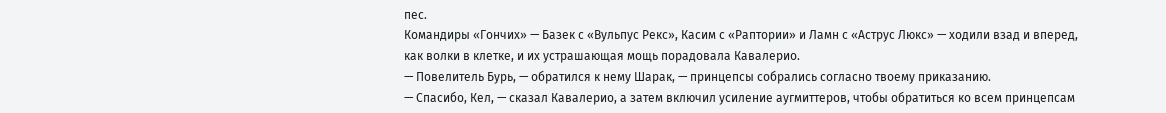пес.
Командиры «Гончих» — Базек с «Вульпус Рекс», Касим с «Раптории» и Ламн с «Аструс Люкс» — ходили взад и вперед, как волки в клетке, и их устрашающая мощь порадовала Кавалерио.
— Повелитель Бурь, — обратился к нему Шарак, — принцепсы собрались согласно твоему приказанию.
— Спасибо, Кел, — сказал Кавалерио, а затем включил усиление аугмиттеров, чтобы обратиться ко всем принцепсам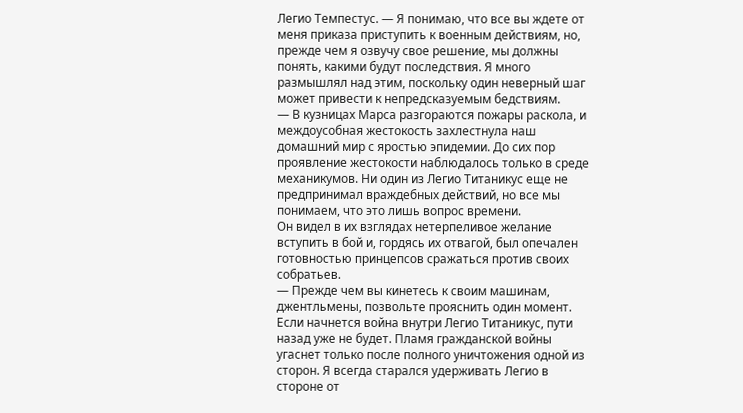Легио Темпестус. — Я понимаю, что все вы ждете от меня приказа приступить к военным действиям, но, прежде чем я озвучу свое решение, мы должны понять, какими будут последствия. Я много размышлял над этим, поскольку один неверный шаг может привести к непредсказуемым бедствиям.
— В кузницах Марса разгораются пожары раскола, и междоусобная жестокость захлестнула наш домашний мир с яростью эпидемии. До сих пор проявление жестокости наблюдалось только в среде механикумов. Ни один из Легио Титаникус еще не предпринимал враждебных действий, но все мы понимаем, что это лишь вопрос времени.
Он видел в их взглядах нетерпеливое желание вступить в бой и, гордясь их отвагой, был опечален готовностью принцепсов сражаться против своих собратьев.
— Прежде чем вы кинетесь к своим машинам, джентльмены, позвольте прояснить один момент. Если начнется война внутри Легио Титаникус, пути назад уже не будет. Пламя гражданской войны угаснет только после полного уничтожения одной из сторон. Я всегда старался удерживать Легио в стороне от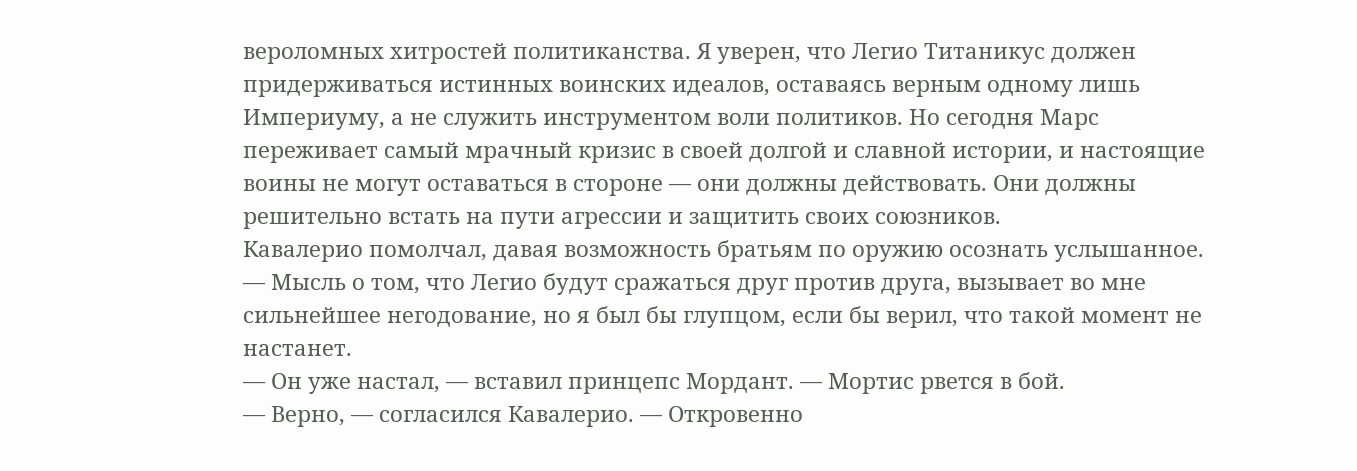вероломных хитростей политиканства. Я уверен, что Легио Титаникус должен придерживаться истинных воинских идеалов, оставаясь верным одному лишь Империуму, а не служить инструментом воли политиков. Но сегодня Марс переживает самый мрачный кризис в своей долгой и славной истории, и настоящие воины не могут оставаться в стороне — они должны действовать. Они должны решительно встать на пути агрессии и защитить своих союзников.
Кавалерио помолчал, давая возможность братьям по оружию осознать услышанное.
— Мысль о том, что Легио будут сражаться друг против друга, вызывает во мне сильнейшее негодование, но я был бы глупцом, если бы верил, что такой момент не настанет.
— Он уже настал, — вставил принцепс Мордант. — Мортис рвется в бой.
— Верно, — согласился Кавалерио. — Откровенно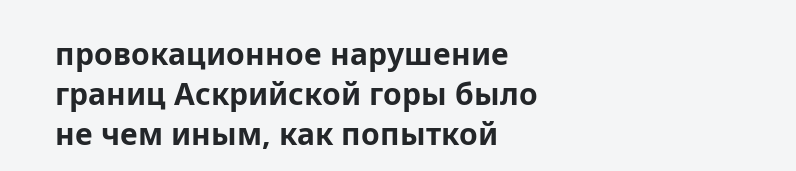провокационное нарушение границ Аскрийской горы было не чем иным, как попыткой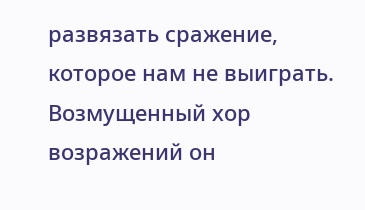развязать сражение, которое нам не выиграть.
Возмущенный хор возражений он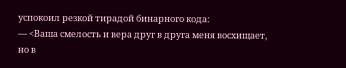успокоил резкой тирадой бинарного кода:
— <Ваша смелость и вера друг в друга меня восхищает, но в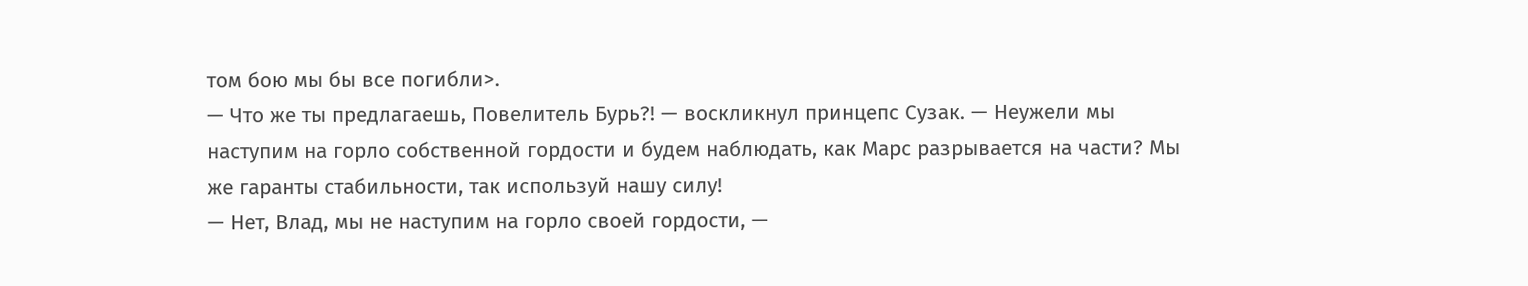том бою мы бы все погибли>.
— Что же ты предлагаешь, Повелитель Бурь?! — воскликнул принцепс Сузак. — Неужели мы наступим на горло собственной гордости и будем наблюдать, как Марс разрывается на части? Мы же гаранты стабильности, так используй нашу силу!
— Нет, Влад, мы не наступим на горло своей гордости, —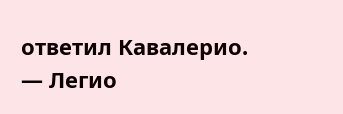ответил Кавалерио. — Легио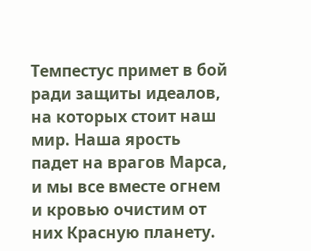Темпестус примет в бой ради защиты идеалов, на которых стоит наш мир. Наша ярость падет на врагов Марса, и мы все вместе огнем и кровью очистим от них Красную планету.